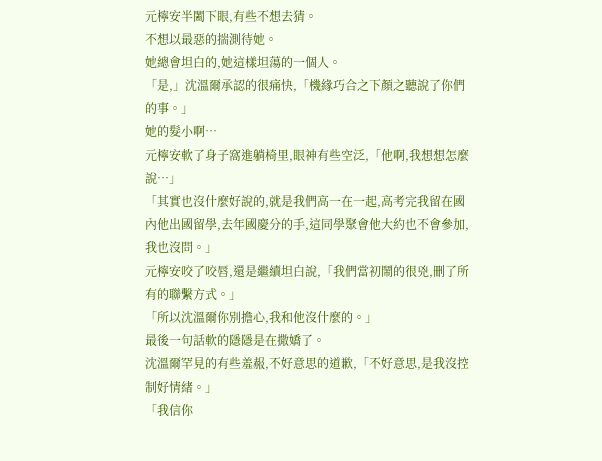元檸安半闔下眼,有些不想去猜。
不想以最惡的揣測待她。
她總會坦白的,她這樣坦蕩的一個人。
「是,」沈溫爾承認的很痛快,「機緣巧合之下顏之聽說了你們的事。」
她的髮小啊…
元檸安軟了身子窩進躺椅里,眼神有些空泛,「他啊,我想想怎麼說…」
「其實也沒什麼好說的,就是我們高一在一起,高考完我留在國內他出國留學,去年國慶分的手,這同學聚會他大約也不會參加,我也沒問。」
元檸安咬了咬唇,還是繼續坦白說,「我們當初鬧的很兇,刪了所有的聯繫方式。」
「所以沈溫爾你別擔心,我和他沒什麼的。」
最後一句話軟的隱隱是在撒嬌了。
沈溫爾罕見的有些羞赧,不好意思的道歉,「不好意思,是我沒控制好情緒。」
「我信你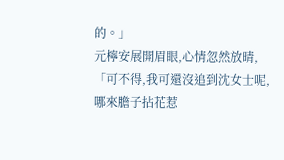的。」
元檸安展開眉眼,心情忽然放晴,「可不得,我可還沒追到沈女士呢,哪來膽子拈花惹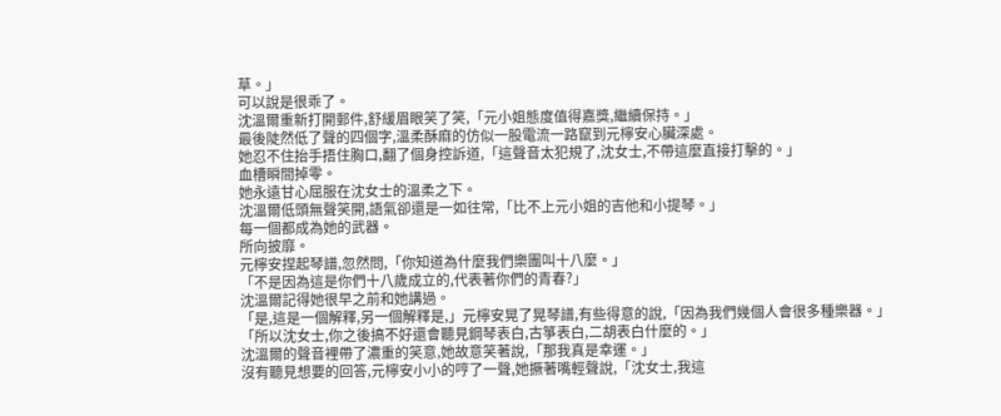草。」
可以說是很乖了。
沈溫爾重新打開郵件,舒緩眉眼笑了笑,「元小姐態度值得嘉獎,繼續保持。」
最後陡然低了聲的四個字,溫柔酥麻的仿似一股電流一路竄到元檸安心臟深處。
她忍不住抬手捂住胸口,翻了個身控訴道,「這聲音太犯規了,沈女士,不帶這麼直接打擊的。」
血槽瞬間掉零。
她永遠甘心屈服在沈女士的溫柔之下。
沈溫爾低頭無聲笑開,語氣卻還是一如往常,「比不上元小姐的吉他和小提琴。」
每一個都成為她的武器。
所向披靡。
元檸安捏起琴譜,忽然問,「你知道為什麼我們樂團叫十八麼。」
「不是因為這是你們十八歲成立的,代表著你們的青春?」
沈溫爾記得她很早之前和她講過。
「是,這是一個解釋,另一個解釋是,」元檸安晃了晃琴譜,有些得意的說,「因為我們幾個人會很多種樂器。」
「所以沈女士,你之後搞不好還會聽見鋼琴表白,古箏表白,二胡表白什麼的。」
沈溫爾的聲音裡帶了濃重的笑意,她故意笑著說,「那我真是幸運。」
沒有聽見想要的回答,元檸安小小的哼了一聲,她撅著嘴輕聲說,「沈女士,我這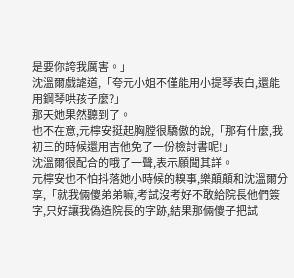是要你誇我厲害。」
沈溫爾戲謔道,「夸元小姐不僅能用小提琴表白,還能用鋼琴哄孩子麼?」
那天她果然聽到了。
也不在意,元檸安挺起胸膛很驕傲的說,「那有什麼,我初三的時候還用吉他免了一份檢討書呢!」
沈溫爾很配合的哦了一聲,表示願聞其詳。
元檸安也不怕抖落她小時候的糗事,樂顛顛和沈溫爾分享,「就我倆傻弟弟嘛,考試沒考好不敢給院長他們簽字,只好讓我偽造院長的字跡,結果那倆傻子把試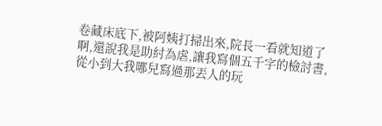卷藏床底下,被阿姨打掃出來,院長一看就知道了啊,還說我是助紂為虐,讓我寫個五千字的檢討書,從小到大我哪兒寫過那丟人的玩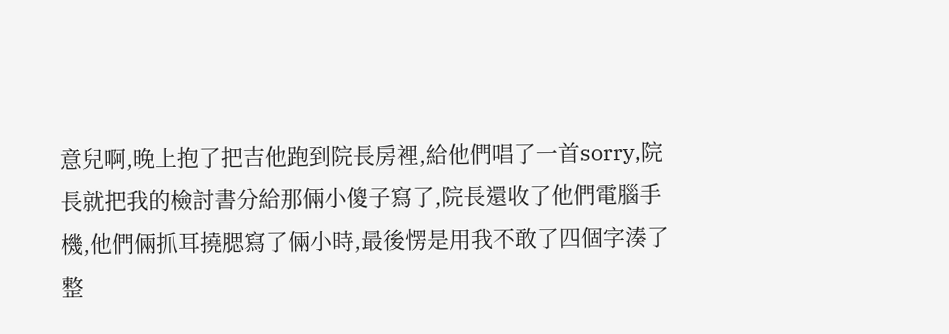意兒啊,晚上抱了把吉他跑到院長房裡,給他們唱了一首sorry,院長就把我的檢討書分給那倆小傻子寫了,院長還收了他們電腦手機,他們倆抓耳撓腮寫了倆小時,最後愣是用我不敢了四個字湊了整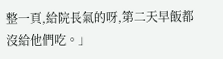整一頁,給院長氣的呀,第二天早飯都沒給他們吃。」